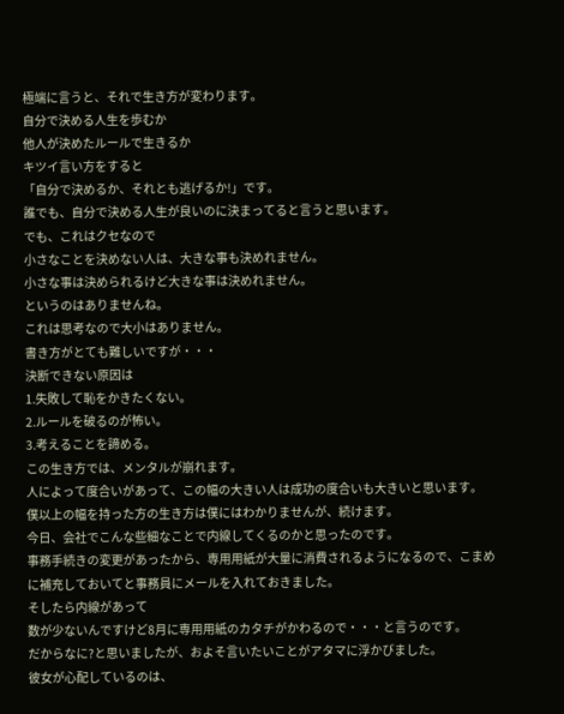極端に言うと、それで生き方が変わります。
自分で決める人生を歩むか
他人が決めたルールで生きるか
キツイ言い方をすると
「自分で決めるか、それとも逃げるか!」です。
誰でも、自分で決める人生が良いのに決まってると言うと思います。
でも、これはクセなので
小さなことを決めない人は、大きな事も決めれません。
小さな事は決められるけど大きな事は決めれません。
というのはありませんね。
これは思考なので大小はありません。
書き方がとても難しいですが・・・
決断できない原因は
1.失敗して恥をかきたくない。
2.ルールを破るのが怖い。
3.考えることを諦める。
この生き方では、メンタルが崩れます。
人によって度合いがあって、この幅の大きい人は成功の度合いも大きいと思います。
僕以上の幅を持った方の生き方は僕にはわかりませんが、続けます。
今日、会社でこんな些細なことで内線してくるのかと思ったのです。
事務手続きの変更があったから、専用用紙が大量に消費されるようになるので、こまめに補充しておいてと事務員にメールを入れておきました。
そしたら内線があって
数が少ないんですけど8月に専用用紙のカタチがかわるので・・・と言うのです。
だからなに?と思いましたが、およそ言いたいことがアタマに浮かびました。
彼女が心配しているのは、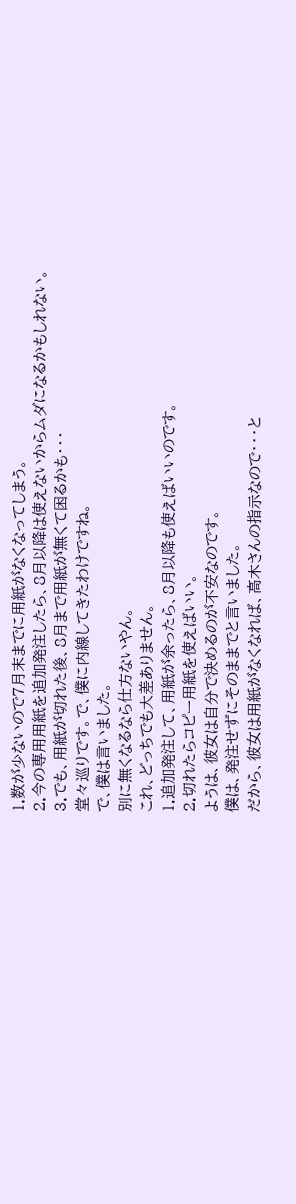1.数が少ないので7月末までに用紙がなくなってしまう。
2.今の専用用紙を追加発注したら、8月以降は使えないからムダになるかもしれない。
3.でも、用紙が切れた後、8月まで用紙が無くて困るかも・・・
堂々巡りです。で、僕に内線してきたわけですね。
で、僕は言いました。
別に無くなるなら仕方ないやん。
これ、どっちでも大差ありません。
1.追加発注して、用紙が余ったら、8月以降も使えばいいのです。
2.切れたらコピー用紙を使えばいい。
ようは、彼女は自分で決めるのが不安なのです。
僕は、発注せずにそのままでと言いました。
だから、彼女は用紙がなくなれば、高木さんの指示なので・・・と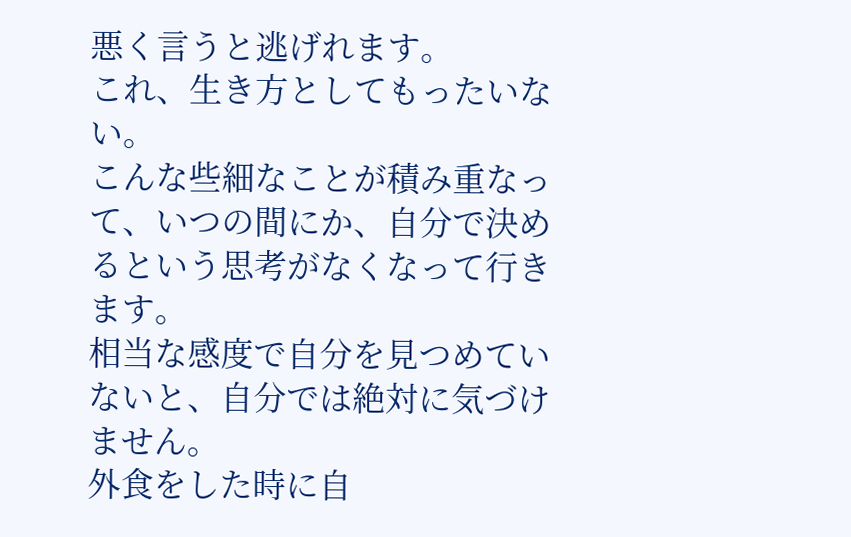悪く言うと逃げれます。
これ、生き方としてもったいない。
こんな些細なことが積み重なって、いつの間にか、自分で決めるという思考がなくなって行きます。
相当な感度で自分を見つめていないと、自分では絶対に気づけません。
外食をした時に自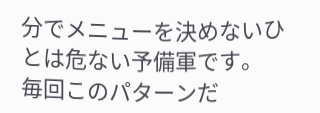分でメニューを決めないひとは危ない予備軍です。
毎回このパターンだ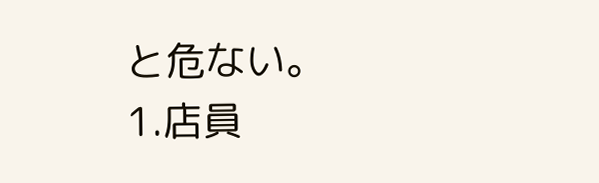と危ない。
1.店員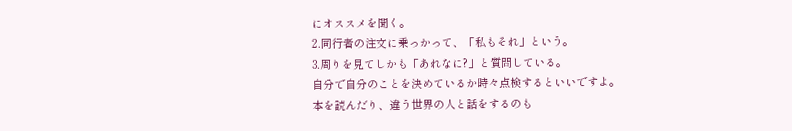にオススメを聞く。
2.同行者の注文に乗っかって、「私もそれ」という。
3.周りを見てしかも「あれなに?」と質問している。
自分で自分のことを決めているか時々点検するといいですよ。
本を読んだり、違う世界の人と話をするのも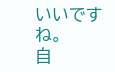いいですね。
自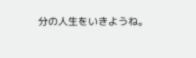分の人生をいきようね。